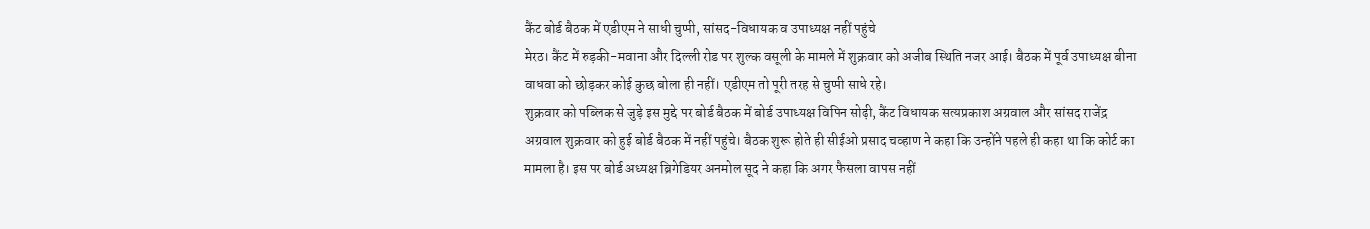कैंट बोर्ड बैठक में एडीएम ने साधी चुप्पी, सांसद-विधायक व उपाध्यक्ष नहीं पहुंचे
मेरठ। कैंट में रुड़की-मवाना और दिल्ली रोड पर शुल्क वसूली के मामले में शुक्रवार को अजीब स्थिति नजर आई। बैठक में पूर्व उपाध्यक्ष बीना वाधवा को छोड़कर कोई कुछ बोला ही नहीं। एडीएम तो पूरी तरह से चुप्पी साधे रहे।
शुक्रवार को पब्लिक से जुड़े इस मुद्दे पर बोर्ड बैठक में बोर्ड उपाध्यक्ष विपिन सोढ़ी, कैंट विधायक सत्यप्रकाश अग्रवाल और सांसद राजेंद्र अग्रवाल शुक्रवार को हुई बोर्ड बैठक में नहीं पहुंचे। बैठक शुरू होते ही सीईओ प्रसाद चव्हाण ने कहा कि उन्होंने पहले ही कहा था कि कोर्ट का मामला है। इस पर बोर्ड अध्यक्ष ब्रिगेडियर अनमोल सूद ने कहा कि अगर फैसला वापस नहीं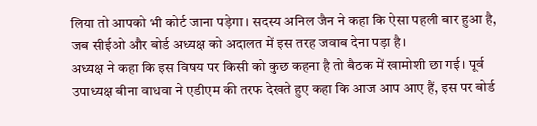लिया तो आपको भी कोर्ट जाना पड़ेगा। सदस्य अनिल जैन ने कहा कि ऐसा पहली बार हुआ है, जब सीईओ और बोर्ड अध्यक्ष को अदालत में इस तरह जवाब देना पड़ा है।
अध्यक्ष ने कहा कि इस विषय पर किसी को कुछ कहना है तो बैठक में खामोशी छा गई। पूर्व उपाध्यक्ष बीना वाधवा ने एडीएम की तरफ देखते हुए कहा कि आज आप आए हैं, इस पर बोर्ड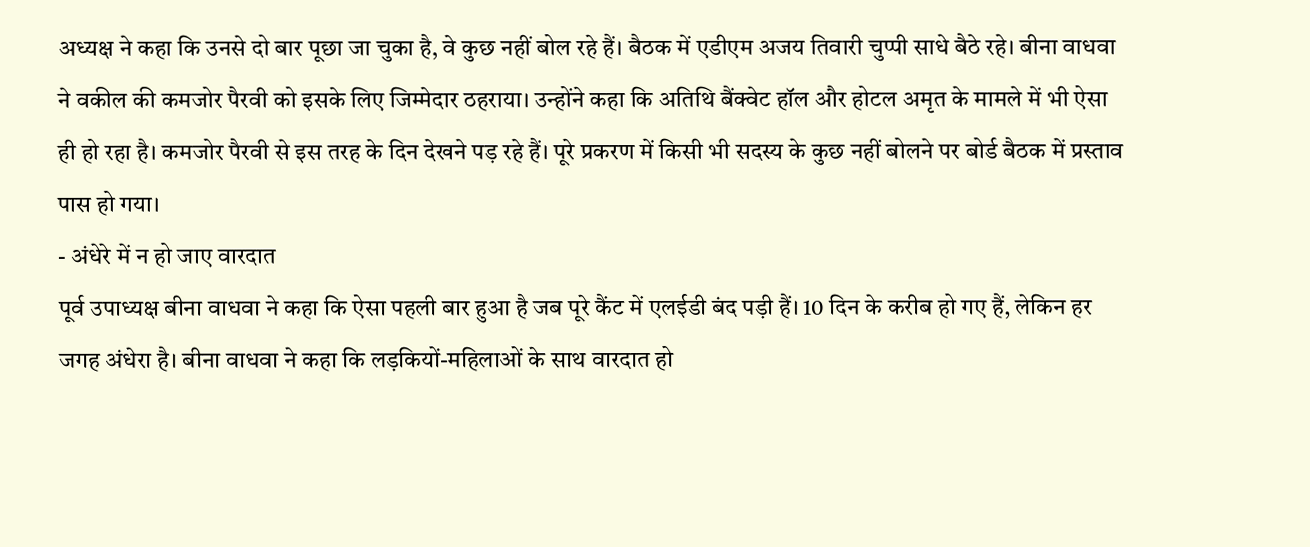अध्यक्ष ने कहा कि उनसे दो बार पूछा जा चुका है, वे कुछ नहीं बोल रहे हैं। बैठक में एडीएम अजय तिवारी चुप्पी साधे बैठे रहे। बीना वाधवा ने वकील की कमजोर पैरवी को इसके लिए जिम्मेदार ठहराया। उन्होंने कहा कि अतिथि बैंक्वेट हॉल और होटल अमृत के मामले में भी ऐसा ही हो रहा है। कमजोर पैरवी से इस तरह के दिन देखने पड़ रहे हैं। पूरे प्रकरण में किसी भी सदस्य के कुछ नहीं बोलने पर बोर्ड बैठक में प्रस्ताव पास हो गया।
- अंधेरे में न हो जाए वारदात
पूर्व उपाध्यक्ष बीना वाधवा ने कहा कि ऐसा पहली बार हुआ है जब पूरे कैंट में एलईडी बंद पड़ी हैं। 10 दिन के करीब हो गए हैं, लेकिन हर जगह अंधेरा है। बीना वाधवा ने कहा कि लड़कियों-महिलाओं के साथ वारदात हो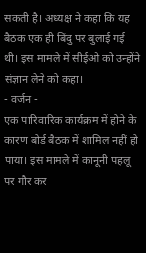सकती है। अध्यक्ष ने कहा कि यह बैठक एक ही बिंदु पर बुलाई गई थी। इस मामले में सीईओ को उन्होंने संज्ञान लेने को कहा।
- वर्जन -
एक पारिवारिक कार्यक्रम में होने के कारण बोर्ड बैठक में शामिल नहीं हो पाया। इस मामले में कानूनी पहलू पर गौर कर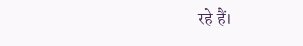रहे हैं।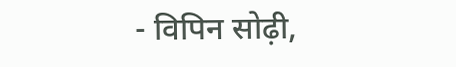- विपिन सोढ़ी,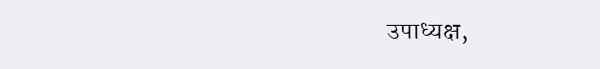उपाध्यक्ष,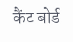कैंट बोर्ड